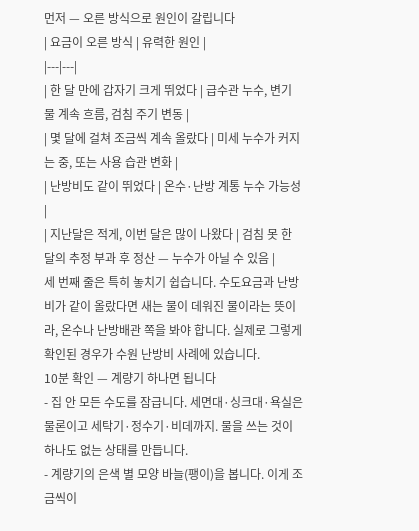먼저 — 오른 방식으로 원인이 갈립니다
| 요금이 오른 방식 | 유력한 원인 |
|---|---|
| 한 달 만에 갑자기 크게 뛰었다 | 급수관 누수, 변기 물 계속 흐름, 검침 주기 변동 |
| 몇 달에 걸쳐 조금씩 계속 올랐다 | 미세 누수가 커지는 중, 또는 사용 습관 변화 |
| 난방비도 같이 뛰었다 | 온수·난방 계통 누수 가능성 |
| 지난달은 적게, 이번 달은 많이 나왔다 | 검침 못 한 달의 추정 부과 후 정산 — 누수가 아닐 수 있음 |
세 번째 줄은 특히 놓치기 쉽습니다. 수도요금과 난방비가 같이 올랐다면 새는 물이 데워진 물이라는 뜻이라, 온수나 난방배관 쪽을 봐야 합니다. 실제로 그렇게 확인된 경우가 수원 난방비 사례에 있습니다.
10분 확인 — 계량기 하나면 됩니다
- 집 안 모든 수도를 잠급니다. 세면대·싱크대·욕실은 물론이고 세탁기·정수기·비데까지. 물을 쓰는 것이 하나도 없는 상태를 만듭니다.
- 계량기의 은색 별 모양 바늘(팽이)을 봅니다. 이게 조금씩이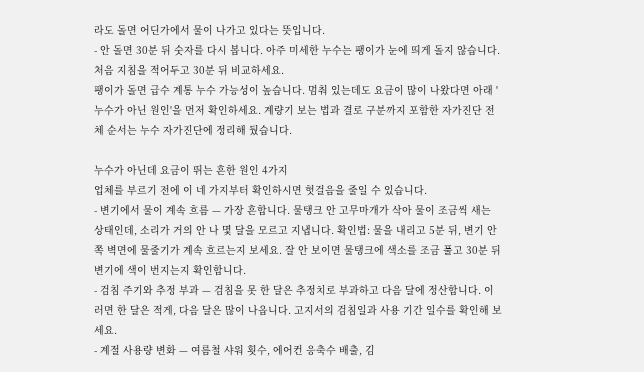라도 돌면 어딘가에서 물이 나가고 있다는 뜻입니다.
- 안 돌면 30분 뒤 숫자를 다시 봅니다. 아주 미세한 누수는 팽이가 눈에 띄게 돌지 않습니다. 처음 지침을 적어두고 30분 뒤 비교하세요.
팽이가 돌면 급수 계통 누수 가능성이 높습니다. 멈춰 있는데도 요금이 많이 나왔다면 아래 '누수가 아닌 원인'을 먼저 확인하세요. 계량기 보는 법과 결로 구분까지 포함한 자가진단 전체 순서는 누수 자가진단에 정리해 뒀습니다.

누수가 아닌데 요금이 뛰는 흔한 원인 4가지
업체를 부르기 전에 이 네 가지부터 확인하시면 헛걸음을 줄일 수 있습니다.
- 변기에서 물이 계속 흐름 — 가장 흔합니다. 물탱크 안 고무마개가 삭아 물이 조금씩 새는 상태인데, 소리가 거의 안 나 몇 달을 모르고 지냅니다. 확인법: 물을 내리고 5분 뒤, 변기 안쪽 벽면에 물줄기가 계속 흐르는지 보세요. 잘 안 보이면 물탱크에 색소를 조금 풀고 30분 뒤 변기에 색이 번지는지 확인합니다.
- 검침 주기와 추정 부과 — 검침을 못 한 달은 추정치로 부과하고 다음 달에 정산합니다. 이러면 한 달은 적게, 다음 달은 많이 나옵니다. 고지서의 검침일과 사용 기간 일수를 확인해 보세요.
- 계절 사용량 변화 — 여름철 샤워 횟수, 에어컨 응축수 배출, 김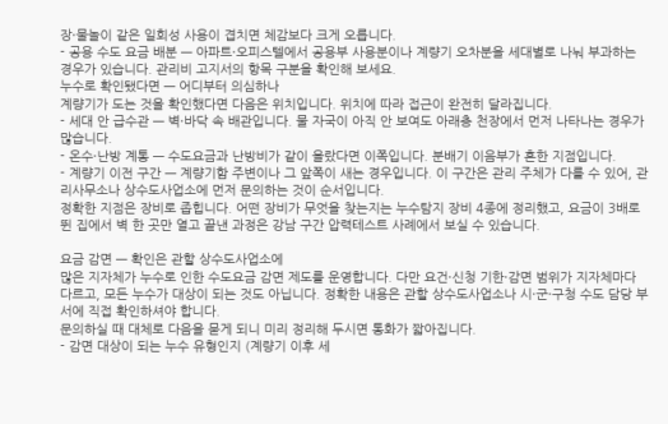장·물놀이 같은 일회성 사용이 겹치면 체감보다 크게 오릅니다.
- 공용 수도 요금 배분 — 아파트·오피스텔에서 공용부 사용분이나 계량기 오차분을 세대별로 나눠 부과하는 경우가 있습니다. 관리비 고지서의 항목 구분을 확인해 보세요.
누수로 확인됐다면 — 어디부터 의심하나
계량기가 도는 것을 확인했다면 다음은 위치입니다. 위치에 따라 접근이 완전히 달라집니다.
- 세대 안 급수관 — 벽·바닥 속 배관입니다. 물 자국이 아직 안 보여도 아래층 천장에서 먼저 나타나는 경우가 많습니다.
- 온수·난방 계통 — 수도요금과 난방비가 같이 올랐다면 이쪽입니다. 분배기 이음부가 흔한 지점입니다.
- 계량기 이전 구간 — 계량기함 주변이나 그 앞쪽이 새는 경우입니다. 이 구간은 관리 주체가 다를 수 있어, 관리사무소나 상수도사업소에 먼저 문의하는 것이 순서입니다.
정확한 지점은 장비로 좁힙니다. 어떤 장비가 무엇을 찾는지는 누수탐지 장비 4종에 정리했고, 요금이 3배로 뛴 집에서 벽 한 곳만 열고 끝낸 과정은 강남 구간 압력테스트 사례에서 보실 수 있습니다.

요금 감면 — 확인은 관할 상수도사업소에
많은 지자체가 누수로 인한 수도요금 감면 제도를 운영합니다. 다만 요건·신청 기한·감면 범위가 지자체마다 다르고, 모든 누수가 대상이 되는 것도 아닙니다. 정확한 내용은 관할 상수도사업소나 시·군·구청 수도 담당 부서에 직접 확인하셔야 합니다.
문의하실 때 대체로 다음을 묻게 되니 미리 정리해 두시면 통화가 짧아집니다.
- 감면 대상이 되는 누수 유형인지 (계량기 이후 세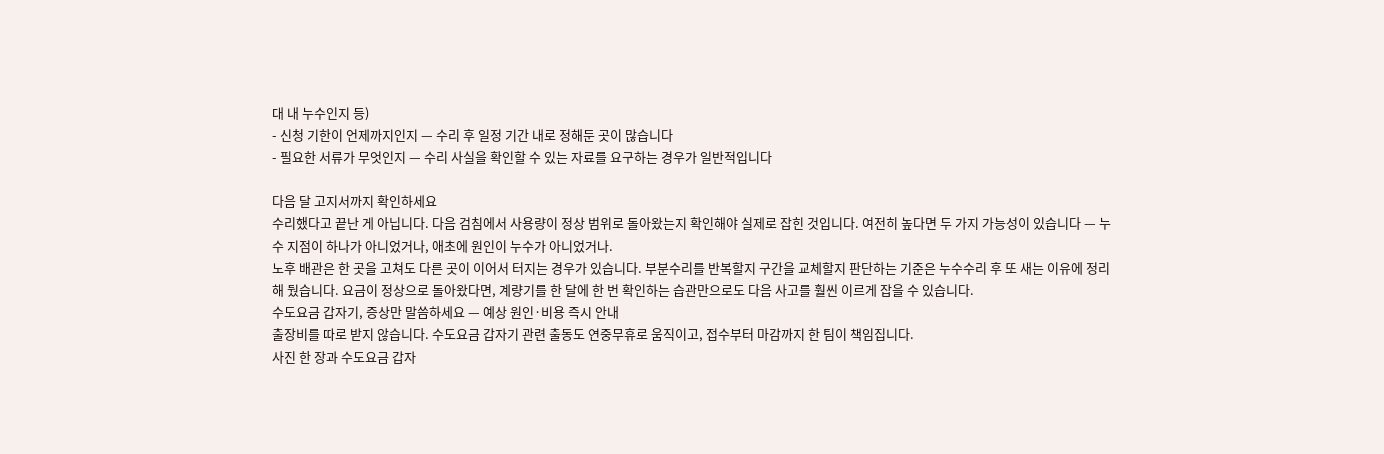대 내 누수인지 등)
- 신청 기한이 언제까지인지 — 수리 후 일정 기간 내로 정해둔 곳이 많습니다
- 필요한 서류가 무엇인지 — 수리 사실을 확인할 수 있는 자료를 요구하는 경우가 일반적입니다

다음 달 고지서까지 확인하세요
수리했다고 끝난 게 아닙니다. 다음 검침에서 사용량이 정상 범위로 돌아왔는지 확인해야 실제로 잡힌 것입니다. 여전히 높다면 두 가지 가능성이 있습니다 — 누수 지점이 하나가 아니었거나, 애초에 원인이 누수가 아니었거나.
노후 배관은 한 곳을 고쳐도 다른 곳이 이어서 터지는 경우가 있습니다. 부분수리를 반복할지 구간을 교체할지 판단하는 기준은 누수수리 후 또 새는 이유에 정리해 뒀습니다. 요금이 정상으로 돌아왔다면, 계량기를 한 달에 한 번 확인하는 습관만으로도 다음 사고를 훨씬 이르게 잡을 수 있습니다.
수도요금 갑자기, 증상만 말씀하세요 — 예상 원인·비용 즉시 안내
출장비를 따로 받지 않습니다. 수도요금 갑자기 관련 출동도 연중무휴로 움직이고, 접수부터 마감까지 한 팀이 책임집니다.
사진 한 장과 수도요금 갑자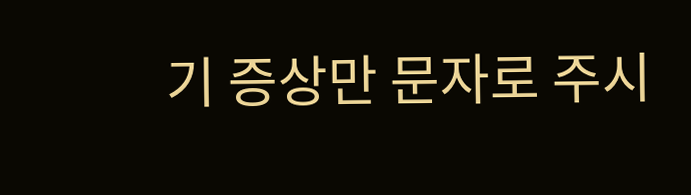기 증상만 문자로 주시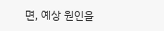면, 예상 원인을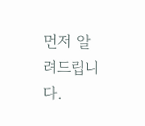먼저 알려드립니다.